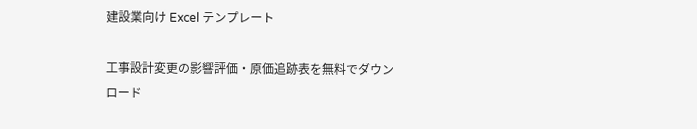建設業向け Excel テンプレート

工事設計変更の影響評価・原価追跡表を無料でダウンロード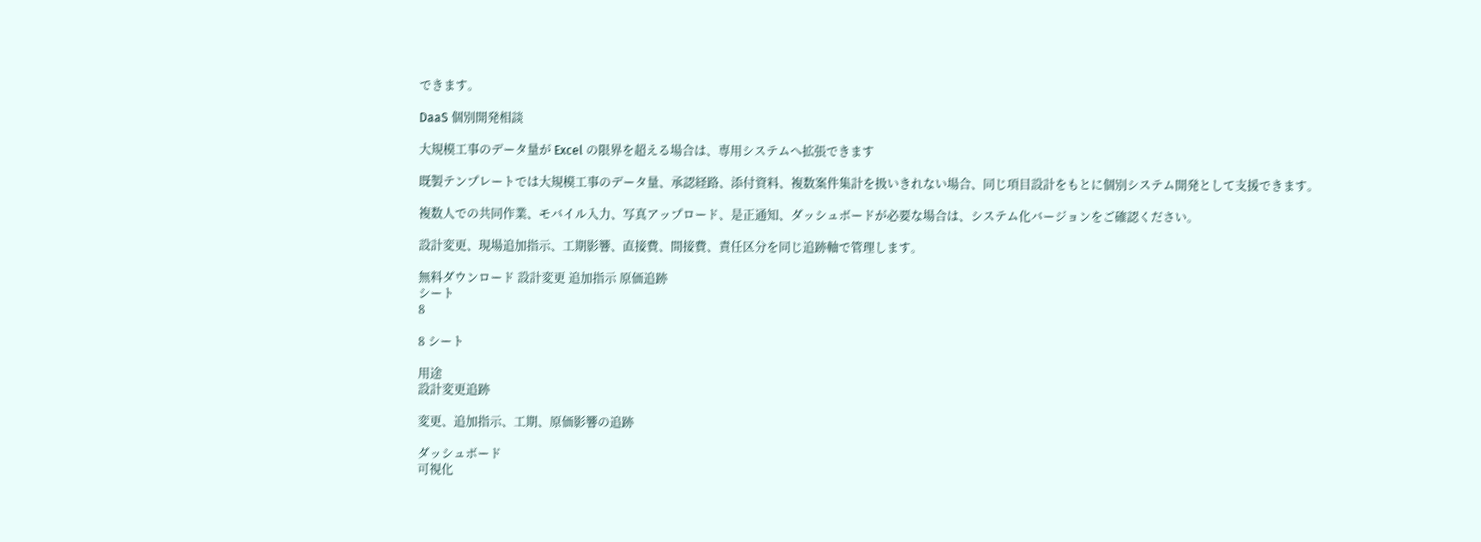できます。

DaaS 個別開発相談

大規模工事のデータ量が Excel の限界を超える場合は、専用システムへ拡張できます

既製テンプレートでは大規模工事のデータ量、承認経路、添付資料、複数案件集計を扱いきれない場合、同じ項目設計をもとに個別システム開発として支援できます。

複数人での共同作業、モバイル入力、写真アップロード、是正通知、ダッシュボードが必要な場合は、システム化バージョンをご確認ください。

設計変更、現場追加指示、工期影響、直接費、間接費、責任区分を同じ追跡軸で管理します。

無料ダウンロード 設計変更 追加指示 原価追跡
シート
8

8 シート

用途
設計変更追跡

変更、追加指示、工期、原価影響の追跡

ダッシュボード
可視化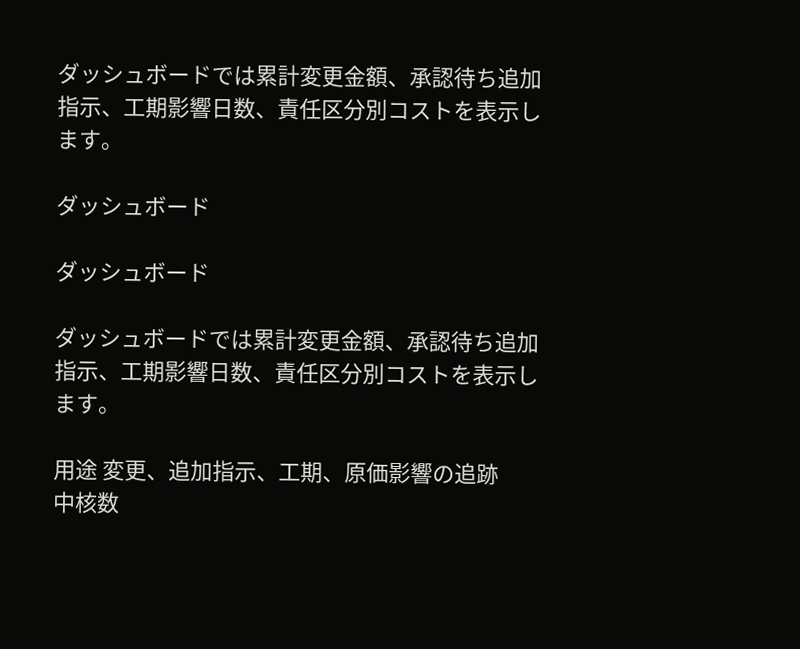ダッシュボードでは累計変更金額、承認待ち追加指示、工期影響日数、責任区分別コストを表示します。

ダッシュボード

ダッシュボード

ダッシュボードでは累計変更金額、承認待ち追加指示、工期影響日数、責任区分別コストを表示します。

用途 変更、追加指示、工期、原価影響の追跡
中核数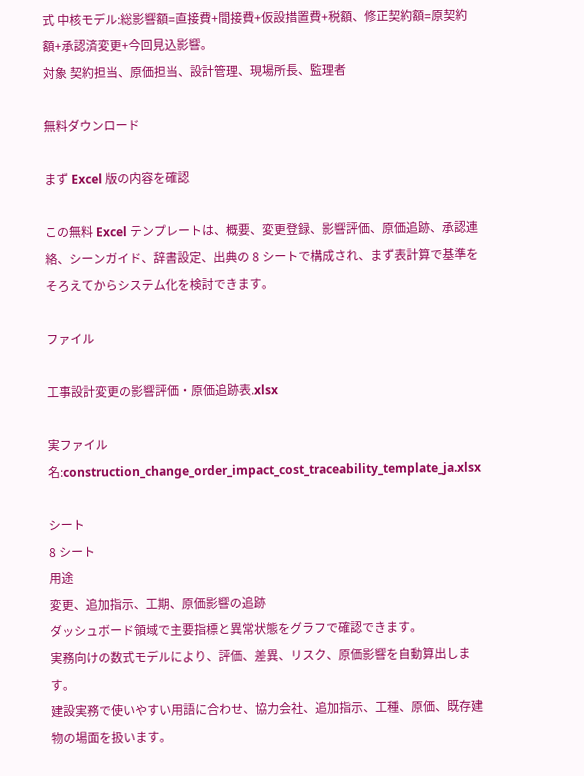式 中核モデル:総影響額=直接費+間接費+仮設措置費+税額、修正契約額=原契約額+承認済変更+今回見込影響。
対象 契約担当、原価担当、設計管理、現場所長、監理者

無料ダウンロード

まず Excel 版の内容を確認

この無料 Excel テンプレートは、概要、変更登録、影響評価、原価追跡、承認連絡、シーンガイド、辞書設定、出典の 8 シートで構成され、まず表計算で基準をそろえてからシステム化を検討できます。

ファイル

工事設計変更の影響評価・原価追跡表.xlsx

実ファイル名:construction_change_order_impact_cost_traceability_template_ja.xlsx

シート
8 シート
用途
変更、追加指示、工期、原価影響の追跡
ダッシュボード領域で主要指標と異常状態をグラフで確認できます。
実務向けの数式モデルにより、評価、差異、リスク、原価影響を自動算出します。
建設実務で使いやすい用語に合わせ、協力会社、追加指示、工種、原価、既存建物の場面を扱います。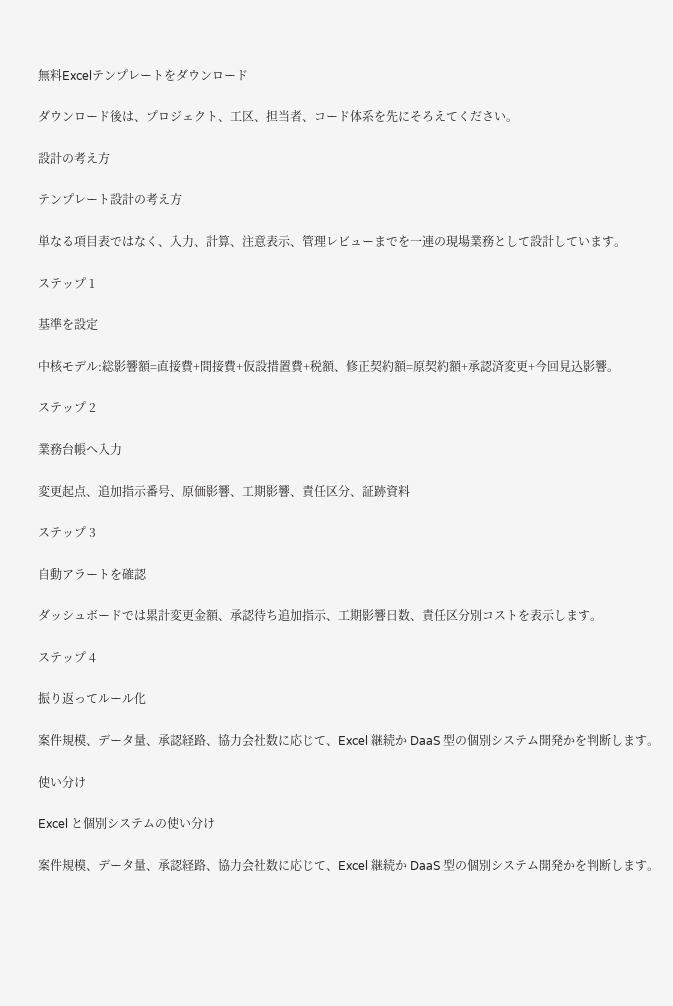無料Excelテンプレートをダウンロード

ダウンロード後は、プロジェクト、工区、担当者、コード体系を先にそろえてください。

設計の考え方

テンプレート設計の考え方

単なる項目表ではなく、入力、計算、注意表示、管理レビューまでを一連の現場業務として設計しています。

ステップ 1

基準を設定

中核モデル:総影響額=直接費+間接費+仮設措置費+税額、修正契約額=原契約額+承認済変更+今回見込影響。

ステップ 2

業務台帳へ入力

変更起点、追加指示番号、原価影響、工期影響、責任区分、証跡資料

ステップ 3

自動アラートを確認

ダッシュボードでは累計変更金額、承認待ち追加指示、工期影響日数、責任区分別コストを表示します。

ステップ 4

振り返ってルール化

案件規模、データ量、承認経路、協力会社数に応じて、Excel 継続か DaaS 型の個別システム開発かを判断します。

使い分け

Excel と個別システムの使い分け

案件規模、データ量、承認経路、協力会社数に応じて、Excel 継続か DaaS 型の個別システム開発かを判断します。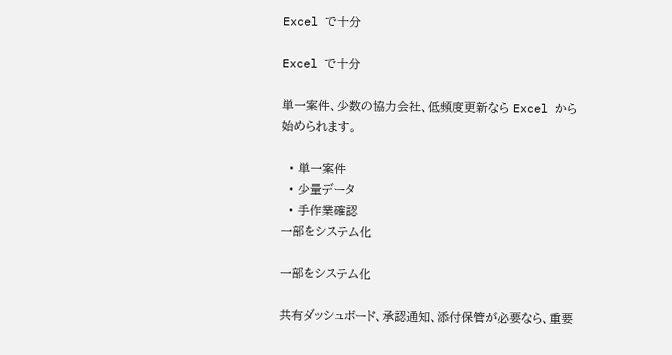Excel で十分

Excel で十分

単一案件、少数の協力会社、低頻度更新なら Excel から始められます。

  • 単一案件
  • 少量データ
  • 手作業確認
一部をシステム化

一部をシステム化

共有ダッシュボード、承認通知、添付保管が必要なら、重要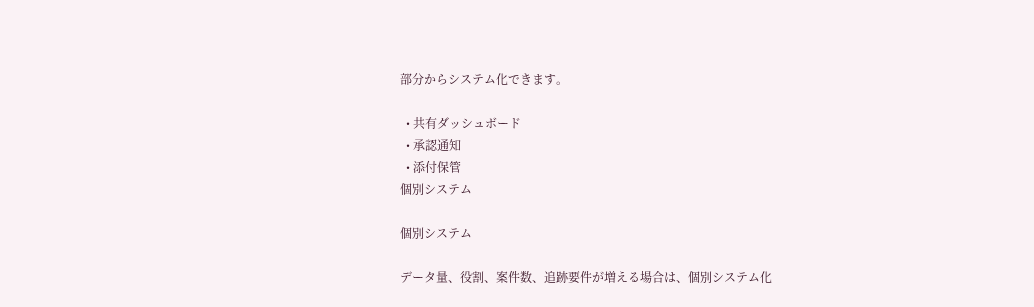部分からシステム化できます。

  • 共有ダッシュボード
  • 承認通知
  • 添付保管
個別システム

個別システム

データ量、役割、案件数、追跡要件が増える場合は、個別システム化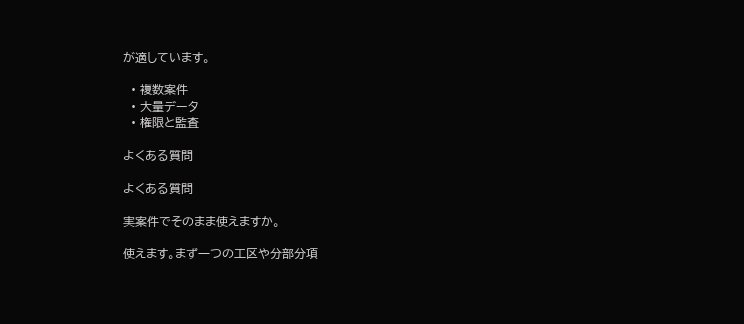が適しています。

  • 複数案件
  • 大量データ
  • 権限と監査

よくある質問

よくある質問

実案件でそのまま使えますか。

使えます。まず一つの工区や分部分項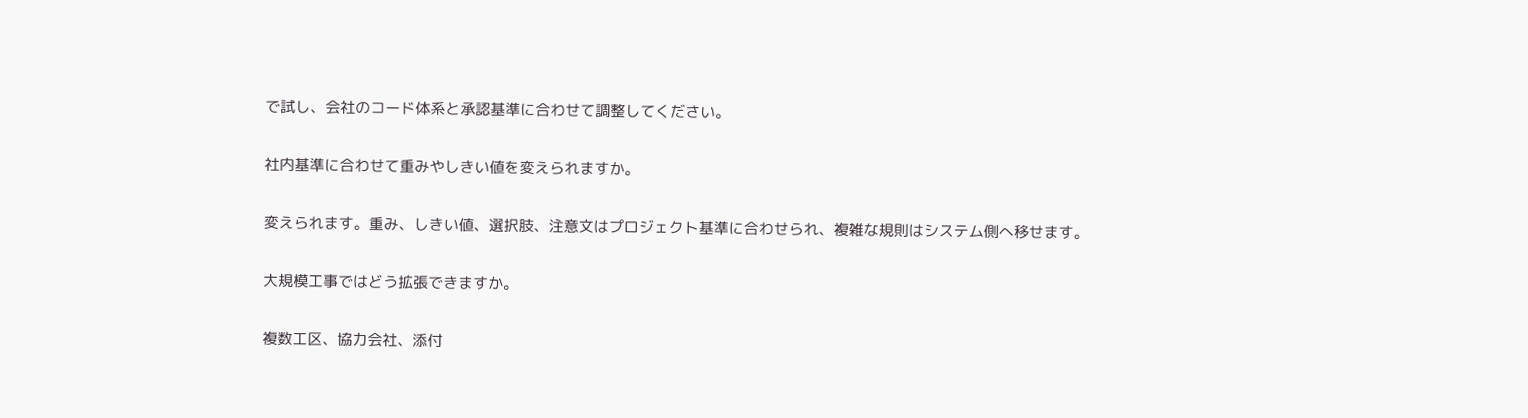で試し、会社のコード体系と承認基準に合わせて調整してください。

社内基準に合わせて重みやしきい値を変えられますか。

変えられます。重み、しきい値、選択肢、注意文はプロジェクト基準に合わせられ、複雑な規則はシステム側へ移せます。

大規模工事ではどう拡張できますか。

複数工区、協力会社、添付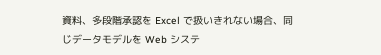資料、多段階承認を Excel で扱いきれない場合、同じデータモデルを Web システ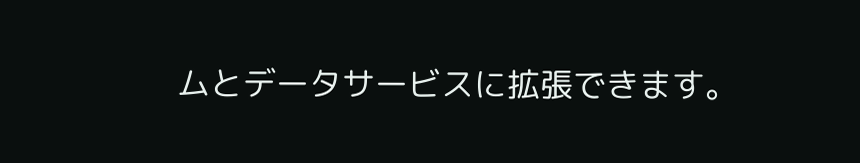ムとデータサービスに拡張できます。